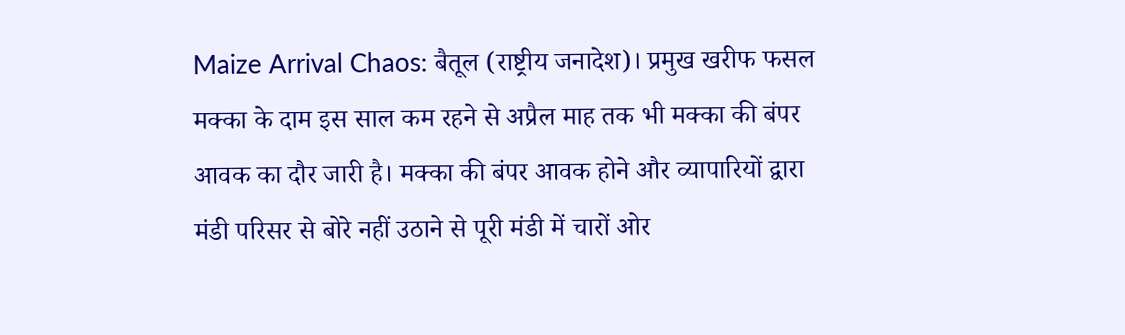Maize Arrival Chaos: बैतूल (राष्ट्रीय जनादेश)। प्रमुख खरीफ फसल मक्का के दाम इस साल कम रहने से अप्रैल माह तक भी मक्का की बंपर आवक का दौर जारी है। मक्का की बंपर आवक होने और व्यापारियों द्वारा मंडी परिसर से बोरे नहीं उठाने से पूरी मंडी में चारों ओर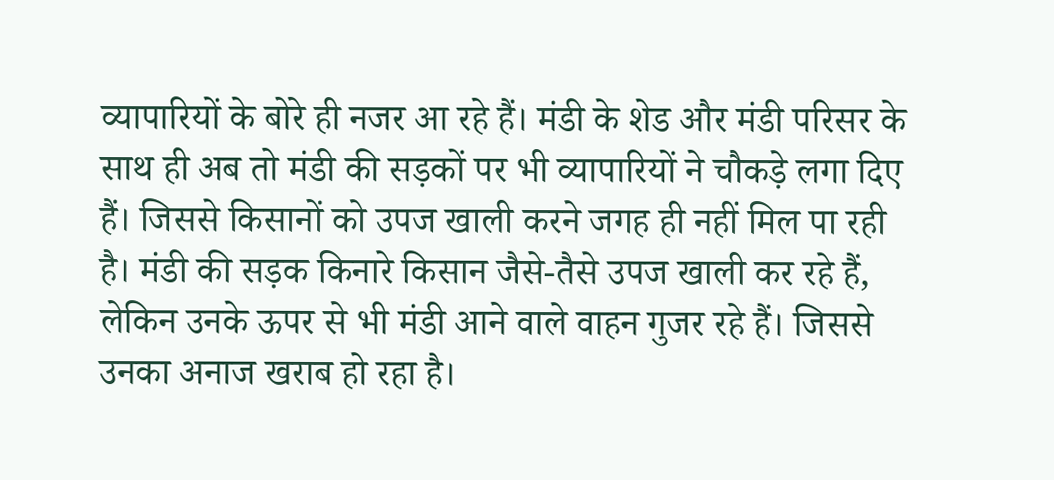व्यापारियों के बोरे ही नजर आ रहे हैं। मंडी के शेड और मंडी परिसर के साथ ही अब तो मंडी की सड़कों पर भी व्यापारियों ने चौकड़े लगा दिए हैं। जिससे किसानों को उपज खाली करने जगह ही नहीं मिल पा रही है। मंडी की सड़क किनारे किसान जैसे-तैसे उपज खाली कर रहे हैं, लेकिन उनके ऊपर से भी मंडी आने वाले वाहन गुजर रहे हैं। जिससे उनका अनाज खराब हो रहा है।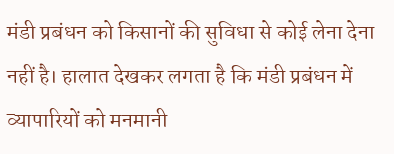मंडी प्रबंधन को किसानों की सुविधा से कोई लेना देना नहीं है। हालात देखकर लगता है कि मंडी प्रबंधन में व्यापारियों को मनमानी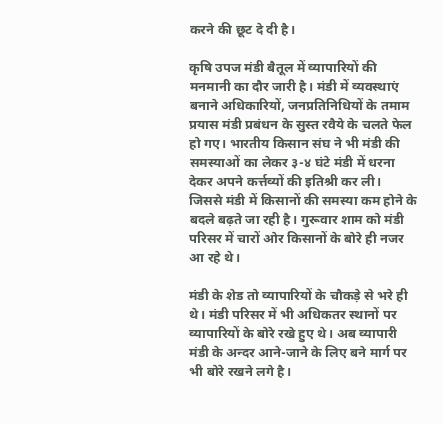करने की छूट दे दी है।

कृषि उपज मंडी बैतूल में व्यापारियों की मनमानी का दौर जारी है। मंडी में व्यवस्थाएं बनाने अधिकारियों, जनप्रतिनिधियों के तमाम प्रयास मंडी प्रबंधन के सुस्त रवैये के चलते फेल हो गए। भारतीय किसान संघ ने भी मंडी की समस्याओं का लेकर ३-४ घंटे मंडी में धरना देकर अपने कर्त्तव्यों की इतिश्री कर ली। जिससे मंडी में किसानों की समस्या कम होने के बदले बढ़ते जा रही है। गुरूवार शाम को मंडी परिसर में चारों ओर किसानों के बोरे ही नजर आ रहे थे।

मंडी के शेड तो व्यापारियों के चौकड़े से भरे ही थे। मंडी परिसर में भी अधिकतर स्थानों पर व्यापारियों के बोरे रखे हुए थे। अब व्यापारी मंडी के अन्दर आने-जाने के लिए बने मार्ग पर भी बोरे रखने लगे है।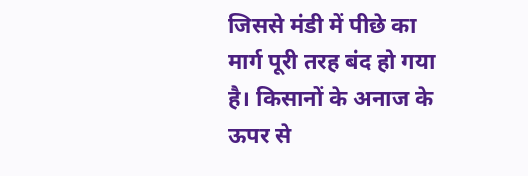जिससे मंडी में पीछे का मार्ग पूरी तरह बंद हो गया है। किसानों के अनाज के ऊपर से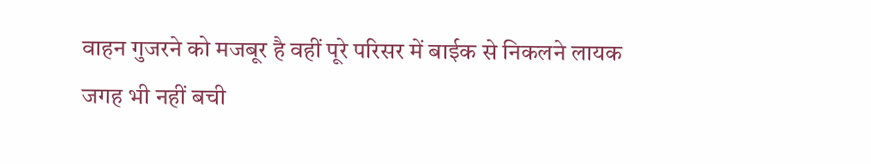वाहन गुजरने को मजबूर है वहीं पूरे परिसर में बाईक से निकलने लायक जगह भी नहीं बची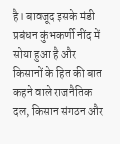है। बावजूद इसके मंडी प्रबंधन कुंभकर्णी नींद में सोया हुआ है और किसानों के हित की बात कहने वाले राजनैतिक दल, किसान संगठन और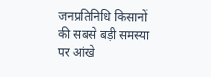जनप्रतिनिधि किसानों की सबसे बड़ी समस्या पर आंखे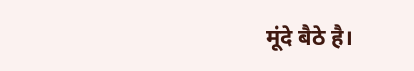मूंदे बैठे है।